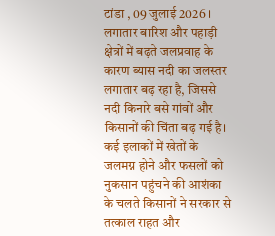टांडा , 09 जुलाई 2026 । लगातार बारिश और पहाड़ी क्षेत्रों में बढ़ते जलप्रवाह के कारण ब्यास नदी का जलस्तर लगातार बढ़ रहा है, जिससे नदी किनारे बसे गांवों और किसानों की चिंता बढ़ गई है। कई इलाकों में खेतों के जलमग्न होने और फसलों को नुकसान पहुंचने की आशंका के चलते किसानों ने सरकार से तत्काल राहत और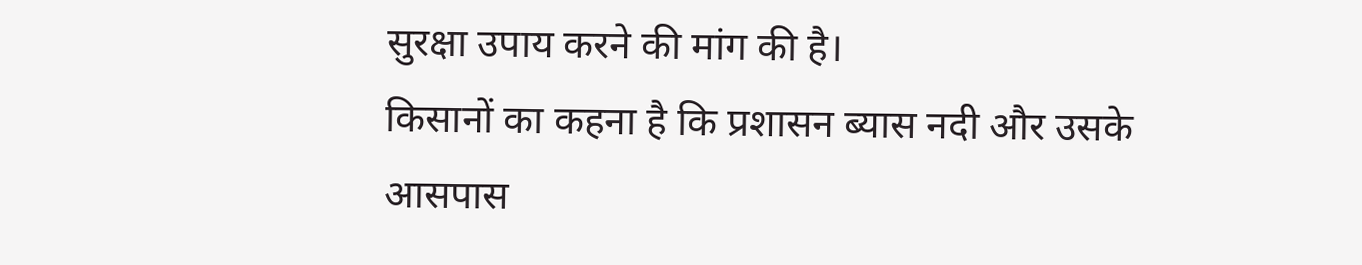सुरक्षा उपाय करने की मांग की है।
किसानों का कहना है कि प्रशासन ब्यास नदी और उसके आसपास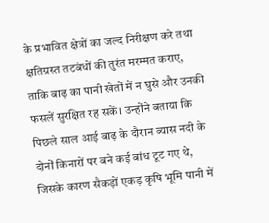के प्रभावित क्षेत्रों का जल्द निरीक्षण करे तथा क्षतिग्रस्त तटबंधों की तुरंत मरम्मत कराए, ताकि बाढ़ का पानी खेतों में न घुसे और उनकी फसलें सुरक्षित रह सकें। उन्होंने बताया कि पिछले साल आई बाढ़ के दौरान ब्यास नदी के दोनों किनारों पर बने कई बांध टूट गए थे, जिसके कारण सैकड़ों एकड़ कृषि भूमि पानी में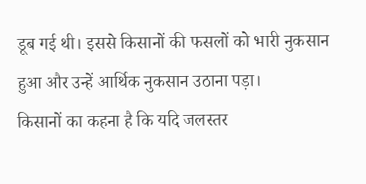डूब गई थी। इससे किसानों की फसलों को भारी नुकसान हुआ और उन्हें आर्थिक नुकसान उठाना पड़ा।
किसानों का कहना है कि यदि जलस्तर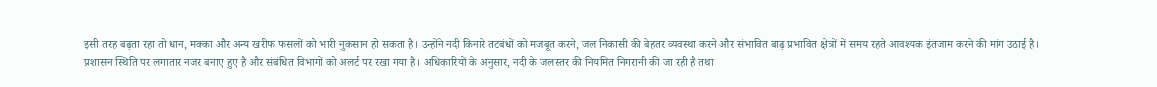इसी तरह बढ़ता रहा तो धान, मक्का और अन्य खरीफ फसलों को भारी नुकसान हो सकता है। उन्होंने नदी किनारे तटबंधों को मजबूत करने, जल निकासी की बेहतर व्यवस्था करने और संभावित बाढ़ प्रभावित क्षेत्रों में समय रहते आवश्यक इंतजाम करने की मांग उठाई है।
प्रशासन स्थिति पर लगातार नजर बनाए हुए है और संबंधित विभागों को अलर्ट पर रखा गया है। अधिकारियों के अनुसार, नदी के जलस्तर की नियमित निगरानी की जा रही है तथा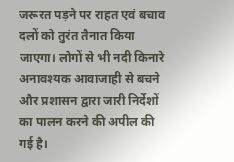जरूरत पड़ने पर राहत एवं बचाव दलों को तुरंत तैनात किया जाएगा। लोगों से भी नदी किनारे अनावश्यक आवाजाही से बचने और प्रशासन द्वारा जारी निर्देशों का पालन करने की अपील की गई है।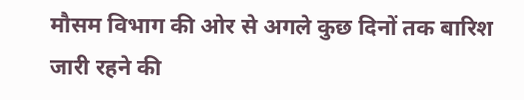मौसम विभाग की ओर से अगले कुछ दिनों तक बारिश जारी रहने की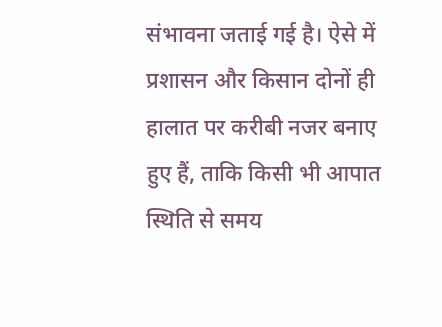संभावना जताई गई है। ऐसे में प्रशासन और किसान दोनों ही हालात पर करीबी नजर बनाए हुए हैं, ताकि किसी भी आपात स्थिति से समय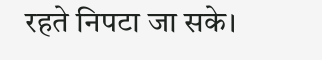रहते निपटा जा सके।